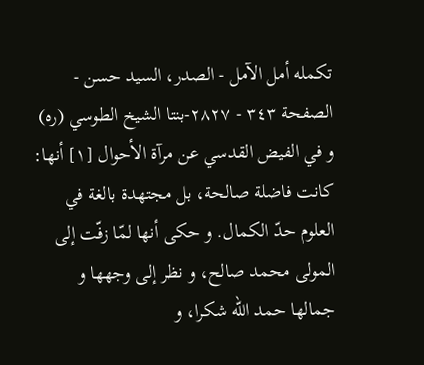تكمله أمل الآمل - الصدر، السيد حسن - الصفحة ٣٤٣ - ٢٨٢٧-بنتا الشيخ الطوسي (ره)
و في الفيض القدسي عن مرآة الأحوال [١] أنها: كانت فاضلة صالحة، بل مجتهدة بالغة في العلوم حدّ الكمال. و حكى أنها لمّا زفّت إلى المولى محمد صالح، و نظر إلى وجهها و جمالها حمد اللّه شكرا، و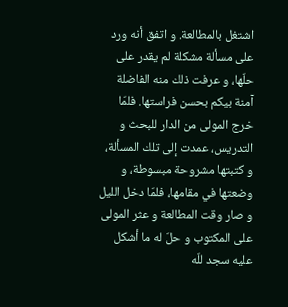اشتغل بالمطالعة. و اتفق أنه ورد على مسألة مشكلة لم يقدر على حلّها، و عرفت ذلك منه الفاضلة آمنة بيكم بحسن فراستها. فلمّا خرج المولى من الدار للبحث و التدريس، عمدت إلى تلك المسألة، و كتبتها مشروحة مبسوطة، و وضعتها في مقامها، فلمّا دخل الليل و صار وقت المطالعة و عثر المولى على المكتوب و حلّ له ما أشكل عليه سجد للّه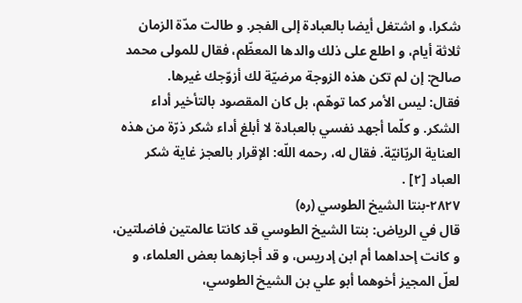شكرا، و اشتغل أيضا بالعبادة إلى الفجر. و طالت مدّة الزمان ثلاثة أيام، و اطلع على ذلك والدها المعظّم، فقال للمولى محمد صالح: إن لم تكن هذه الزوجة مرضيّة لك أزوّجك غيرها.
فقال: ليس الأمر كما توهّم، بل كان المقصود بالتأخير أداء الشكر. و كلّما أجهد نفسي بالعبادة لا أبلغ أداء شكر ذرّة من هذه العناية الربّانيّة. فقال له، رحمه اللّه: الإقرار بالعجز غاية شكر العباد [٢] .
٢٨٢٧-بنتا الشيخ الطوسي (ره)
قال في الرياض: بنتا الشيخ الطوسي قد كانتا عالمتين فاضلتين، و كانت إحداهما أم ابن إدريس، و قد أجازهما بعض العلماء، و لعلّ المجيز أخوهما أبو علي بن الشيخ الطوسي،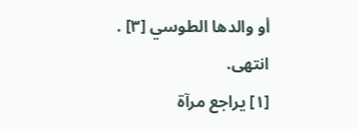أو والدها الطوسي [٣] .
انتهى.
[١] يراجع مرآة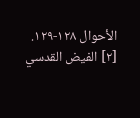الأحوال ١٢٨-١٢٩.
[٢] الفيض القدسي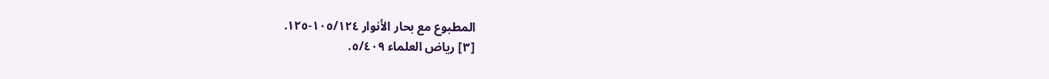المطبوع مع بحار الأنوار ١٠٥/١٢٤-١٢٥.
[٣] رياض العلماء ٥/٤٠٩.